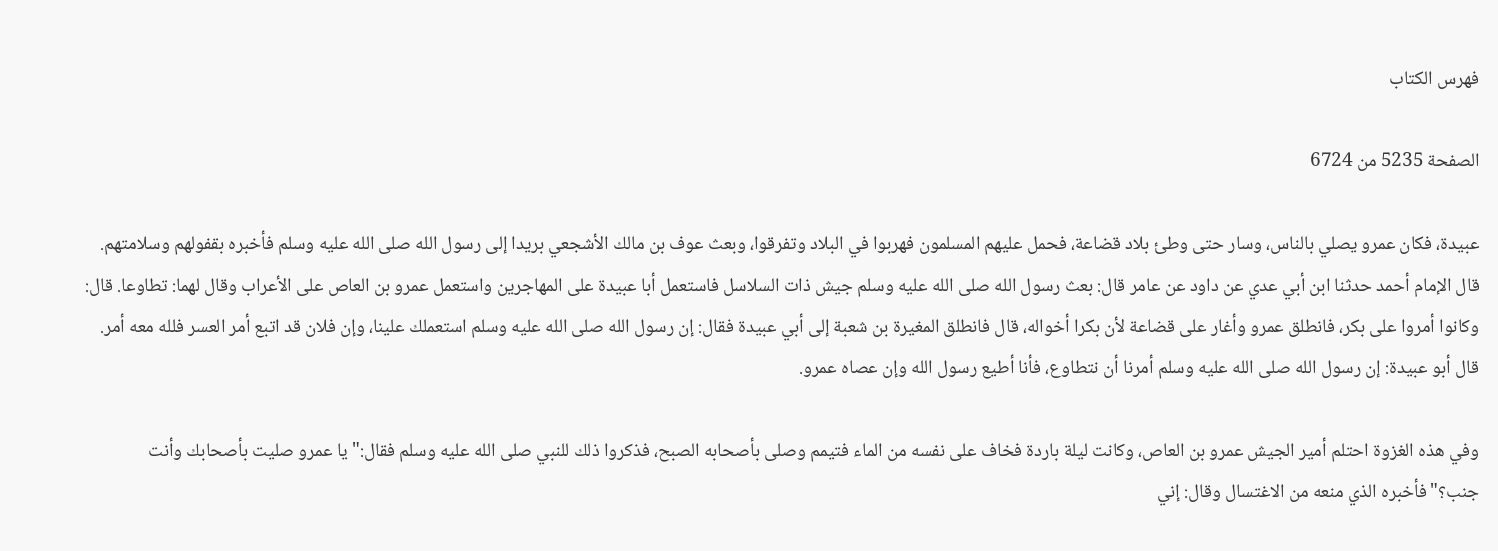فهرس الكتاب

الصفحة 5235 من 6724

عبيدة، فكان عمرو يصلي بالناس، وسار حتى وطئ بلاد قضاعة، فحمل عليهم المسلمون فهربوا في البلاد وتفرقوا، وبعث عوف بن مالك الأشجعي بريدا إلى رسول الله صلى الله عليه وسلم فأخبره بقفولهم وسلامتهم. قال الإمام أحمد حدثنا ابن أبي عدي عن داود عن عامر قال: بعث رسول الله صلى الله عليه وسلم جيش ذات السلاسل فاستعمل أبا عبيدة على المهاجرين واستعمل عمرو بن العاص على الأعراب وقال لهما: تطاوعا. قال: وكانوا أمروا على بكر، فانطلق عمرو وأغار على قضاعة لأن بكرا أخواله، قال فانطلق المغيرة بن شعبة إلى أبي عبيدة فقال: إن رسول الله صلى الله عليه وسلم استعملك علينا، وإن فلان قد اتبع أمر العسر فلله معه أمر. قال أبو عبيدة: إن رسول الله صلى الله عليه وسلم أمرنا أن نتطاوع، فأنا أطيع رسول الله وإن عصاه عمرو.

وفي هذه الغزوة احتلم أمير الجيش عمرو بن العاص، وكانت ليلة باردة فخاف على نفسه من الماء فتيمم وصلى بأصحابه الصبح، فذكروا ذلك للنبي صلى الله عليه وسلم فقال:"يا عمرو صليت بأصحابك وأنت جنب؟"فأخبره الذي منعه من الاغتسال وقال: إني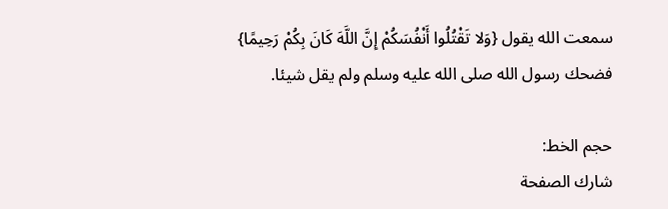سمعت الله يقول {وَلا تَقْتُلُوا أَنْفُسَكُمْ إِنَّ اللَّهَ كَانَ بِكُمْ رَحِيمًا} فضحك رسول الله صلى الله عليه وسلم ولم يقل شيئا.

حجم الخط:
شارك الصفحة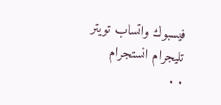فيسبوك واتساب تويتر تليجرام انستجرام
. .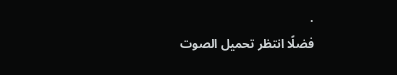.
فضلًا انتظر تحميل الصوت